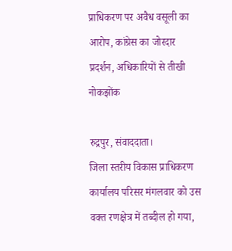प्राधिकरण पर अवैध वसूली का आरोप, कांग्रेस का जोरदार प्रदर्शन, अधिकारियों से तीखी नोकझोंक

रुद्रपुर, संवाददाता।
जिला स्तरीय विकास प्राधिकरण कार्यालय परिसर मंगलवार को उस वक्त रणक्षेत्र में तब्दील हो गया,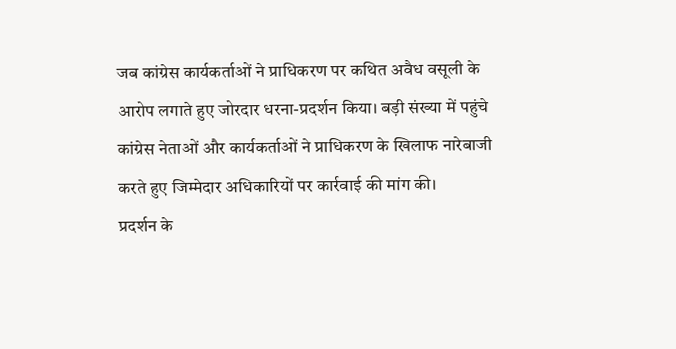जब कांग्रेस कार्यकर्ताओं ने प्राधिकरण पर कथित अवैध वसूली के आरोप लगाते हुए जोरदार धरना-प्रदर्शन किया। बड़ी संख्या में पहुंचे कांग्रेस नेताओं और कार्यकर्ताओं ने प्राधिकरण के खिलाफ नारेबाजी करते हुए जिम्मेदार अधिकारियों पर कार्रवाई की मांग की।
प्रदर्शन के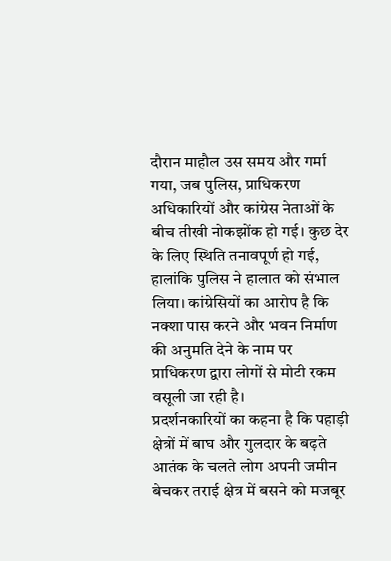दौरान माहौल उस समय और गर्मा गया, जब पुलिस, प्राधिकरण अधिकारियों और कांग्रेस नेताओं के बीच तीखी नोकझोंक हो गई। कुछ देर के लिए स्थिति तनावपूर्ण हो गई, हालांकि पुलिस ने हालात को संभाल लिया। कांग्रेसियों का आरोप है कि नक्शा पास करने और भवन निर्माण की अनुमति देने के नाम पर प्राधिकरण द्वारा लोगों से मोटी रकम वसूली जा रही है।
प्रदर्शनकारियों का कहना है कि पहाड़ी क्षेत्रों में बाघ और गुलदार के बढ़ते आतंक के चलते लोग अपनी जमीन बेचकर तराई क्षेत्र में बसने को मजबूर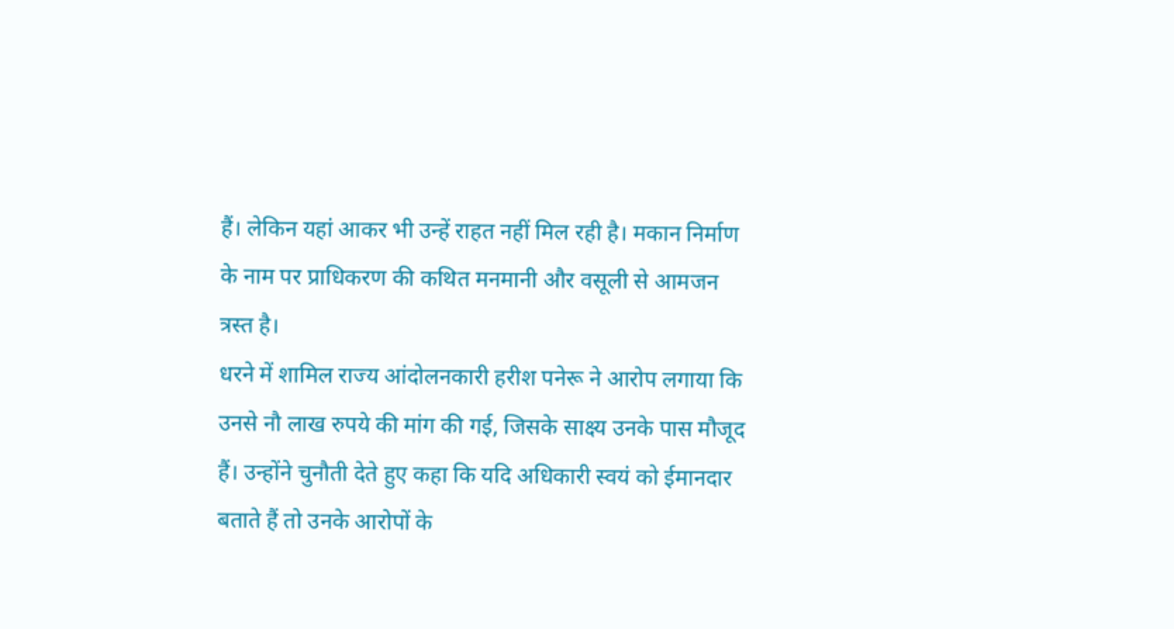हैं। लेकिन यहां आकर भी उन्हें राहत नहीं मिल रही है। मकान निर्माण के नाम पर प्राधिकरण की कथित मनमानी और वसूली से आमजन त्रस्त है।
धरने में शामिल राज्य आंदोलनकारी हरीश पनेरू ने आरोप लगाया कि उनसे नौ लाख रुपये की मांग की गई, जिसके साक्ष्य उनके पास मौजूद हैं। उन्होंने चुनौती देते हुए कहा कि यदि अधिकारी स्वयं को ईमानदार बताते हैं तो उनके आरोपों के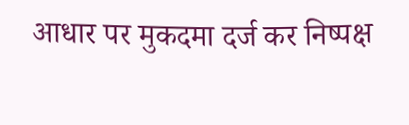आधार पर मुकदमा दर्ज कर निष्पक्ष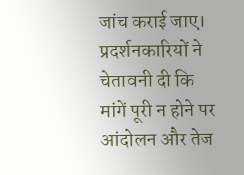जांच कराई जाए। प्रदर्शनकारियों ने चेतावनी दी कि मांगें पूरी न होने पर आंदोलन और तेज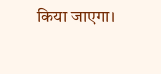किया जाएगा।